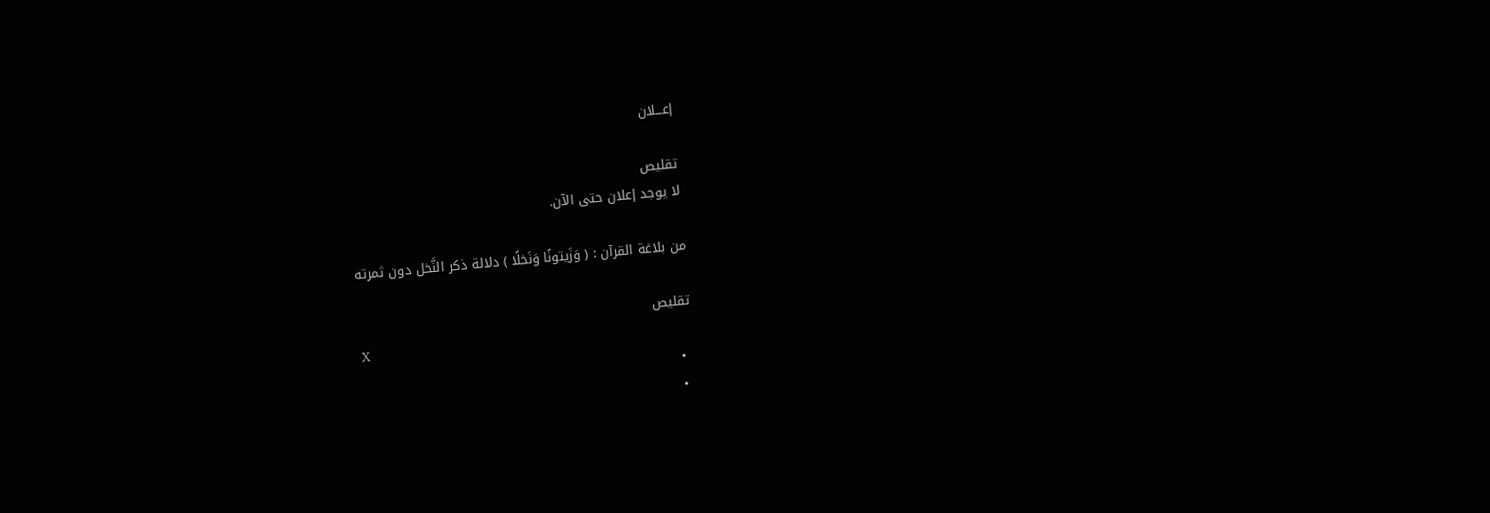إعـــلان

تقليص
لا يوجد إعلان حتى الآن.

من بلاغة القرآن : ( وَزَيتونًا وَنَخلًا ) دلالة ذكر النَّخل دون ثمرته

تقليص
X
  •
  •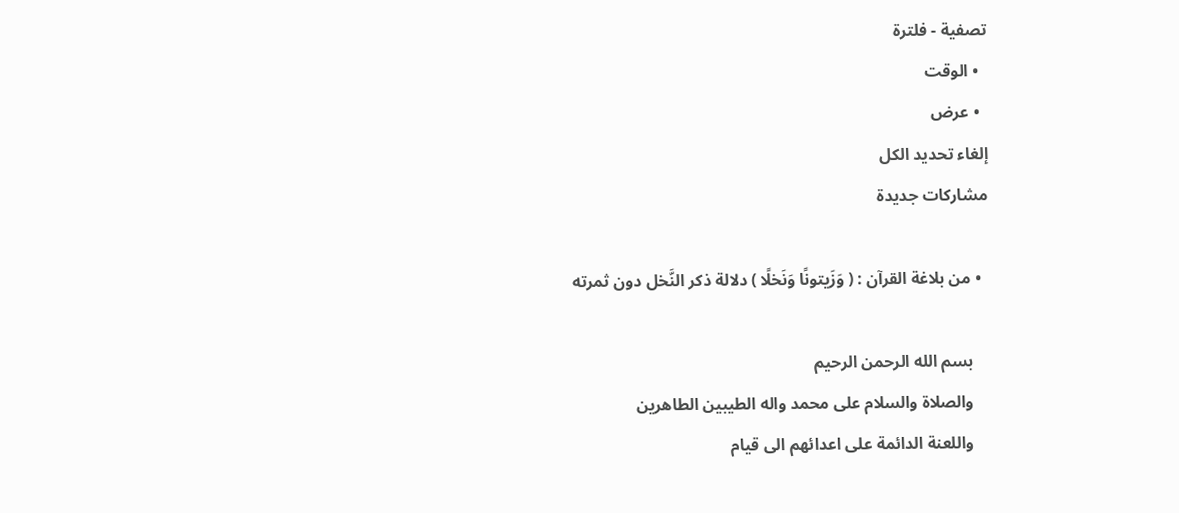تصفية - فلترة
  • الوقت
  • عرض
إلغاء تحديد الكل
مشاركات جديدة

  • من بلاغة القرآن : ( وَزَيتونًا وَنَخلًا ) دلالة ذكر النَّخل دون ثمرته

    بسم الله الرحمن الرحيم
    والصلاة والسلام على محمد واله الطيبين الطاهرين
    واللعنة الدائمة على اعدائهم الى قيام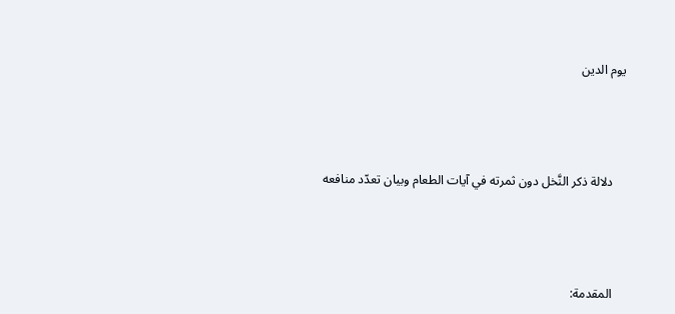يوم الدين




    دلالة ذكر النَّخل دون ثمرته في آيات الطعام وبيان تعدّد منافعه




    المقدمة: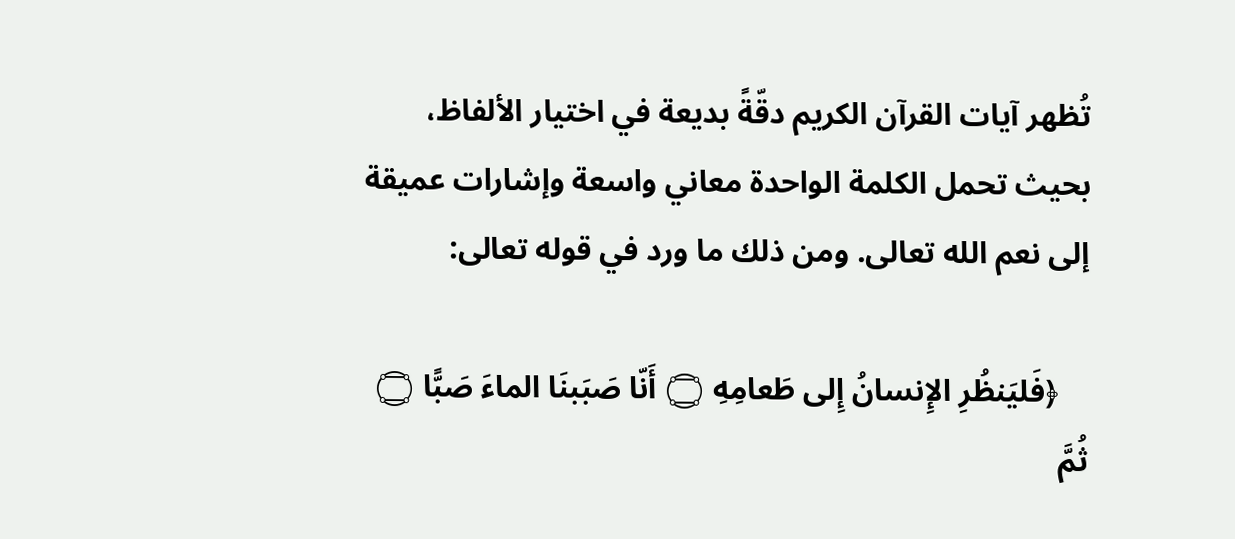تُظهر آيات القرآن الكريم دقّةً بديعة في اختيار الألفاظ، بحيث تحمل الكلمة الواحدة معاني واسعة وإشارات عميقة إلى نعم الله تعالى. ومن ذلك ما ورد في قوله تعالى:

    ﴿فَليَنظُرِ الإِنسانُ إِلى طَعامِهِ ۝ أَنّا صَبَبنَا الماءَ صَبًّا ۝ ثُمَّ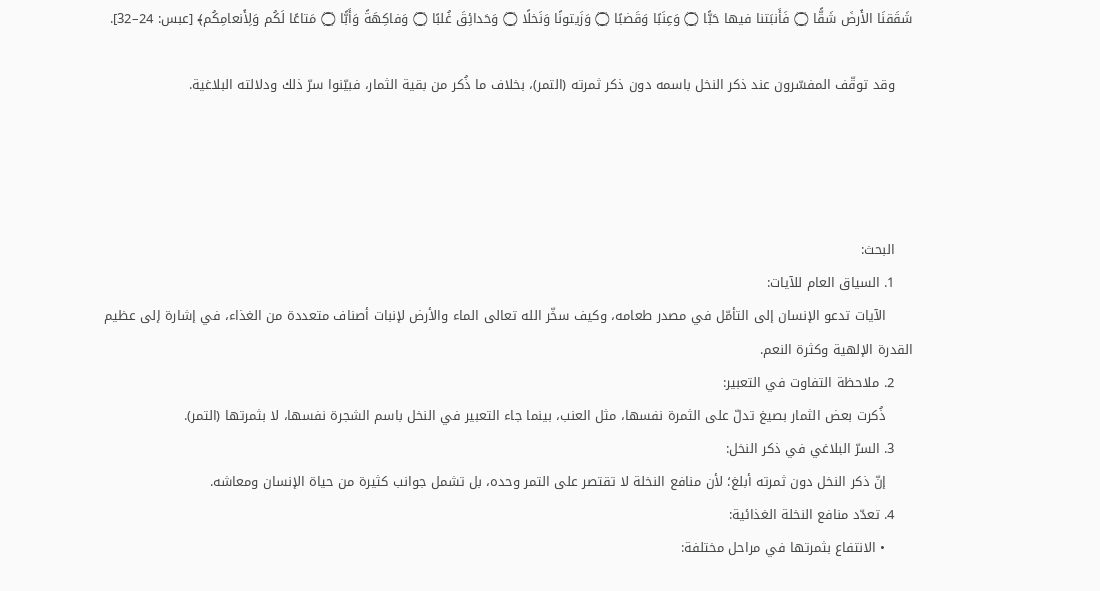شَقَقنَا الأَرضَ شَقًّا ۝ فَأَنبَتنا فيها حَبًّا ۝ وَعِنَبًا وَقَضبًا ۝ وَزَيتونًا وَنَخلًا ۝ وَحَدائِقَ غُلبًا ۝ وَفاكِهَةً وَأَبًّا ۝ مَتاعًا لَكُم وَلِأَنعامِكُم﴾ [عبس: 24–32].

    وقد توقّف المفسّرون عند ذكر النخل باسمه دون ذكر ثمرته (التمر)، بخلاف ما ذُكر من بقية الثمار، فبيّنوا سرّ ذلك ودلالته البلاغية.




    البحث:
    1. السياق العام للآيات:
      الآيات تدعو الإنسان إلى التأمّل في مصدر طعامه، وكيف سخّر الله تعالى الماء والأرض لإنبات أصناف متعددة من الغذاء، في إشارة إلى عظيم القدرة الإلهية وكثرة النعم.
    2. ملاحظة التفاوت في التعبير:
      ذُكرت بعض الثمار بصيغ تدلّ على الثمرة نفسها، مثل العنب، بينما جاء التعبير في النخل باسم الشجرة نفسها، لا بثمرتها (التمر).
    3. السرّ البلاغي في ذكر النخل:
      إنّ ذكر النخل دون ثمرته أبلغ؛ لأن منافع النخلة لا تقتصر على التمر وحده، بل تشمل جوانب كثيرة من حياة الإنسان ومعاشه.
    4. تعدّد منافع النخلة الغذائية:
      • الانتفاع بثمرتها في مراحل مختلفة: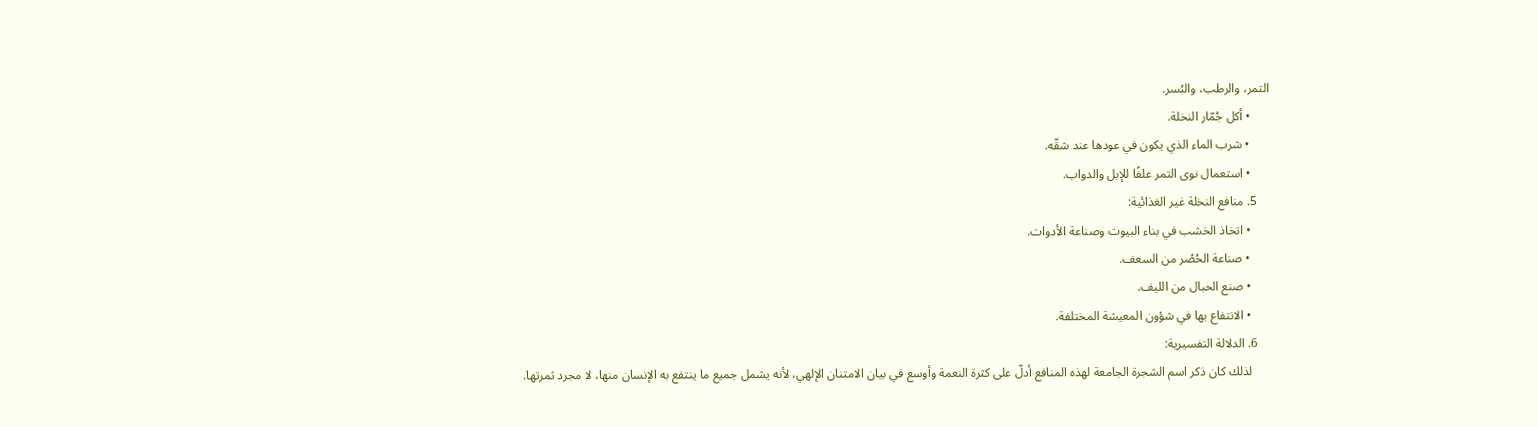التمر، والرطب، والبُسر.
      • أكل جُمّار النخلة.
      • شرب الماء الذي يكون في عودها عند شقّه.
      • استعمال نوى التمر علفًا للإبل والدواب.
    5. منافع النخلة غير الغذائية:
      • اتخاذ الخشب في بناء البيوت وصناعة الأدوات.
      • صناعة الحُصُر من السعف.
      • صنع الحبال من الليف.
      • الانتفاع بها في شؤون المعيشة المختلفة.
    6. الدلالة التفسيرية:
      لذلك كان ذكر اسم الشجرة الجامعة لهذه المنافع أدلّ على كثرة النعمة وأوسع في بيان الامتنان الإلهي، لأنه يشمل جميع ما ينتفع به الإنسان منها، لا مجرد ثمرتها.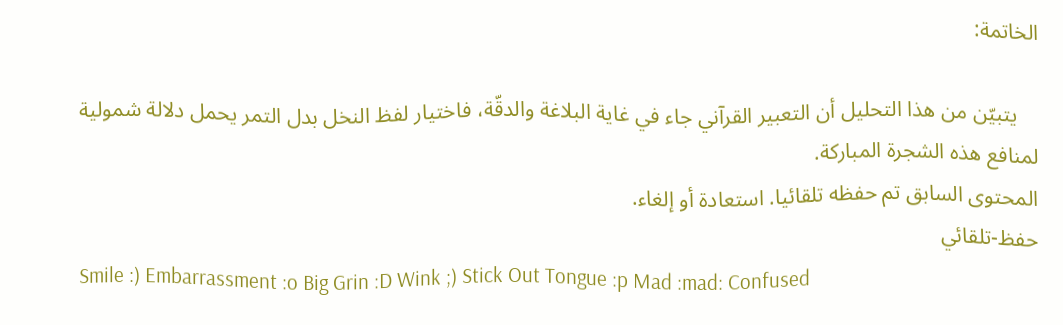الخاتمة:

    يتبيّن من هذا التحليل أن التعبير القرآني جاء في غاية البلاغة والدقّة، فاختيار لفظ النخل بدل التمر يحمل دلالة شمولية لمنافع هذه الشجرة المباركة.
المحتوى السابق تم حفظه تلقائيا. استعادة أو إلغاء.
حفظ-تلقائي
Smile :) Embarrassment :o Big Grin :D Wink ;) Stick Out Tongue :p Mad :mad: Confused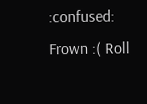:confused: Frown :( Roll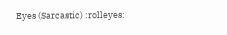Eyes (Sarcastic) :rolleyes: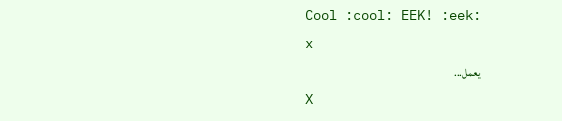Cool :cool: EEK! :eek:
x
يعمل...
X